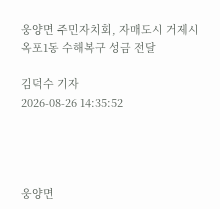웅양면 주민자치회, 자매도시 거제시 옥포1동 수해복구 성금 전달

김덕수 기자
2026-08-26 14:35:52




웅양면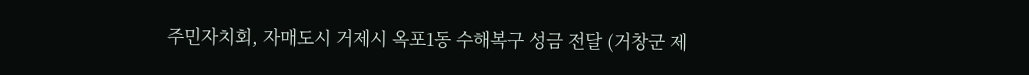주민자치회, 자매도시 거제시 옥포1동 수해복구 성금 전달 (거창군 제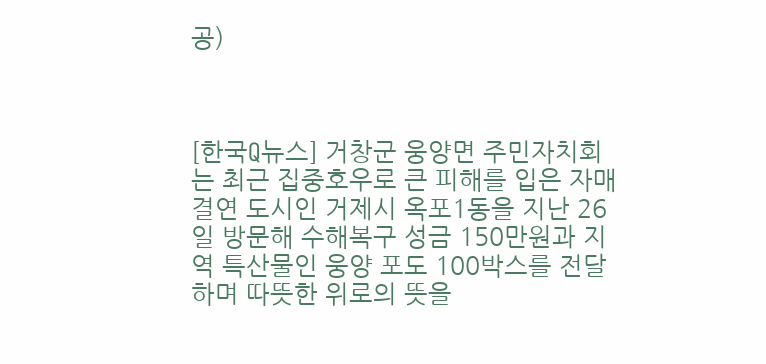공)



[한국Q뉴스] 거창군 웅양면 주민자치회는 최근 집중호우로 큰 피해를 입은 자매결연 도시인 거제시 옥포1동을 지난 26일 방문해 수해복구 성금 150만원과 지역 특산물인 웅양 포도 100박스를 전달하며 따뜻한 위로의 뜻을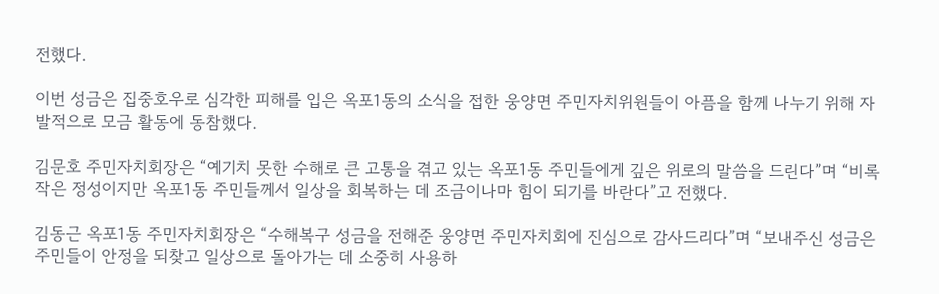전했다.

이번 성금은 집중호우로 심각한 피해를 입은 옥포1동의 소식을 접한 웅양면 주민자치위원들이 아픔을 함께 나누기 위해 자발적으로 모금 활동에 동참했다.

김문호 주민자치회장은 “예기치 못한 수해로 큰 고통을 겪고 있는 옥포1동 주민들에게 깊은 위로의 말씀을 드린다”며 “비록 작은 정성이지만 옥포1동 주민들께서 일상을 회복하는 데 조금이나마 힘이 되기를 바란다”고 전했다.

김동근 옥포1동 주민자치회장은 “수해복구 성금을 전해준 웅양면 주민자치회에 진심으로 감사드리다”며 “보내주신 성금은 주민들이 안정을 되찾고 일상으로 돌아가는 데 소중히 사용하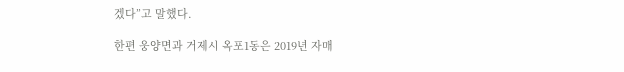겠다”고 말했다.

한편 웅양면과 거제시 옥포1동은 2019년 자매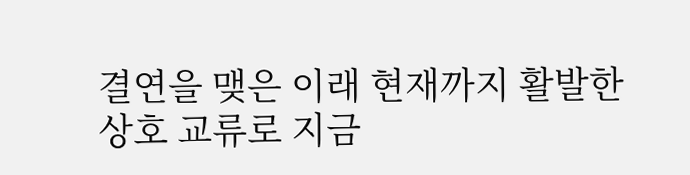결연을 맺은 이래 현재까지 활발한 상호 교류로 지금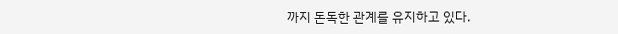까지 돈독한 관계를 유지하고 있다.